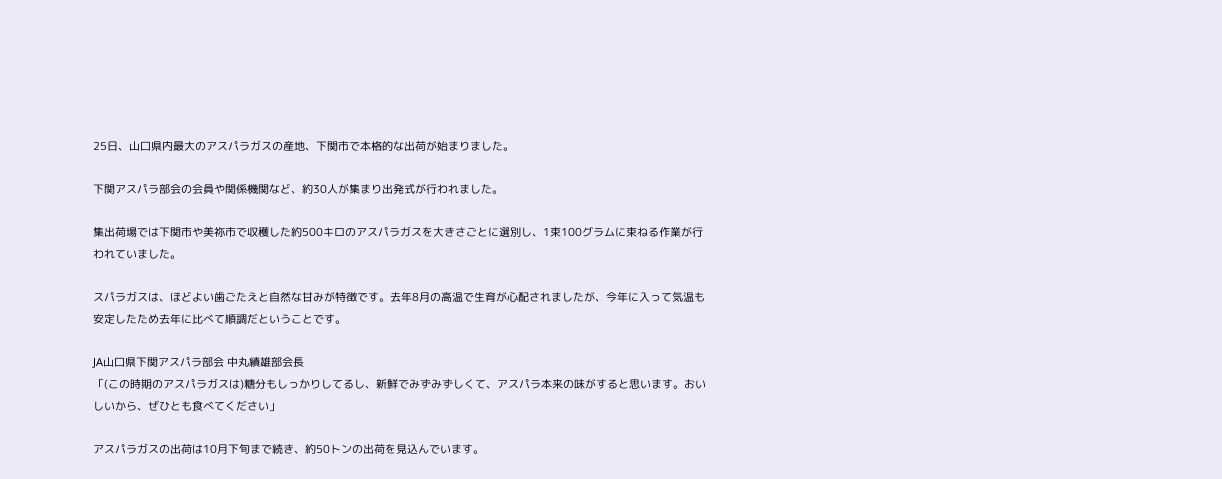25日、山口県内最大のアスパラガスの産地、下関市で本格的な出荷が始まりました。

下関アスパラ部会の会員や関係機関など、約30人が集まり出発式が行われました。

集出荷場では下関市や美祢市で収穫した約500キロのアスパラガスを大きさごとに選別し、1束100グラムに束ねる作業が行われていました。

スパラガスは、ほどよい歯ごたえと自然な甘みが特徴です。去年8月の高温で生育が心配されましたが、今年に入って気温も安定したため去年に比べて順調だということです。

JA山口県下関アスパラ部会 中丸績雄部会長
「(この時期のアスパラガスは)糖分もしっかりしてるし、新鮮でみずみずしくて、アスパラ本来の味がすると思います。おいしいから、ぜひとも食べてください」

アスパラガスの出荷は10月下旬まで続き、約50トンの出荷を見込んでいます。